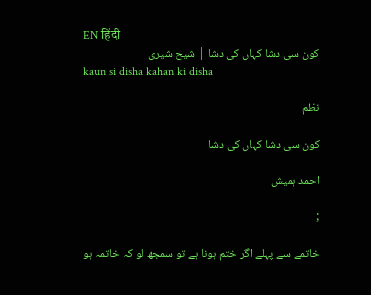EN हिंदी
کون سی دشا کہاں کی دشا | شیح شیری
kaun si disha kahan ki disha

نظم

کون سی دشا کہاں کی دشا

احمد ہمیش

;

خاتمے سے پہلے اگر ختم ہونا ہے تو سمجھ لو کہ خاتمہ ہو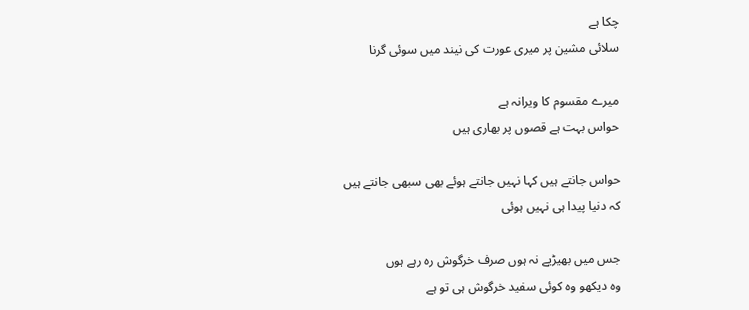چکا ہے
سلائی مشین پر میری عورت کی نیند میں سوئی گرنا

میرے مقسوم کا ویرانہ ہے
حواس بہت ہے قصوں پر بھاری ہیں

حواس جانتے ہیں کہا نہیں جانتے ہوئے بھی سبھی جانتے ہیں
کہ دنیا پیدا ہی نہیں ہوئی

جس میں بھیڑیے نہ ہوں صرف خرگوش رہ رہے ہوں
وہ دیکھو وہ کوئی سفید خرگوش ہی تو ہے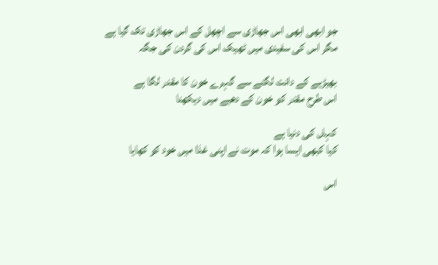جو ابھی ابھی اس جھاڑی سے اچھل کے اس جھاڑی تک گیا ہے
مگر اس کی سفیدی میں ٹھیک اس کی گردن کی جگہ

بھیڑیے کے دانت لگنے سے گہرے خون کا مقدر لگا ہے
اس طرح مقدر کو خون کے دھبے میں دیکھنا

کہاں کی دنیا ہے
کیا کبھی ایسا ہوا کہ موت نے اپنی غذا میں خود کو کھایا

اس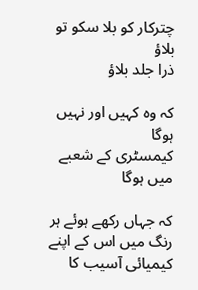چترکار کو بلا سکو تو بلاؤ
ذرا جلد بلاؤ

کہ وہ کہیں اور نہیں ہوگا
کیمسٹری کے شعبے میں ہوگا

کہ جہاں رکھے ہوئے ہر رنگ میں اس کے اپنے کیمیائی آسیب کا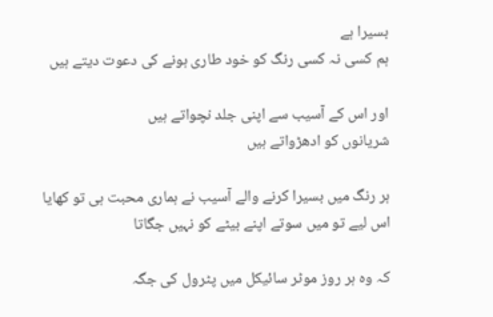بسیرا ہے
ہم کسی نہ کسی رنگ کو خود طاری ہونے کی دعوت دیتے ہیں

اور اس کے آسیب سے اپنی جلد نچواتے ہیں
شریانوں کو ادھڑواتے ہیں

ہر رنگ میں بسیرا کرنے والے آسیب نے ہماری محبت ہی تو کھایا
اس لیے تو میں سوتے اپنے بیٹے کو نہیں جگاتا

کہ وہ ہر روز موٹر سائیکل میں پٹرول کی جگہ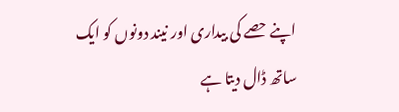اپنے حصے کی بیداری اور نیند دونوں کو ایک ساتھ ڈال دیتا ہے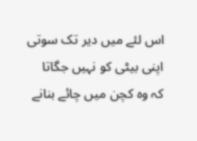اس لئے میں دیر تک سوتی اپنی بیٹی کو نہیں جگاتا
کہ وہ کچن میں چائے بنانے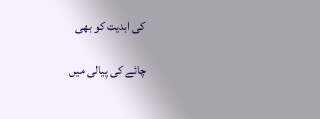کی ابدیت کو بھی

چائے کی پیالی میں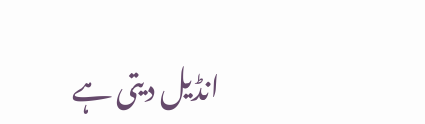انڈیل دیتی ہے